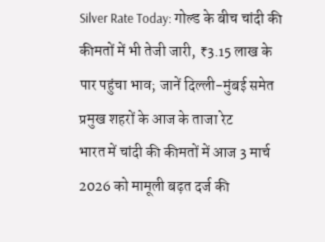Silver Rate Today: गोल्ड के बीच चांदी की कीमतों में भी तेजी जारी, ₹3.15 लाख के पार पहुंचा भाव; जानें दिल्ली-मुंबई समेत प्रमुख शहरों के आज के ताजा रेट
भारत में चांदी की कीमतों में आज 3 मार्च 2026 को मामूली बढ़त दर्ज की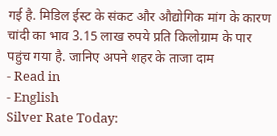गई है. मिडिल ईस्ट के संकट और औद्योगिक मांग के कारण चांदी का भाव 3.15 लाख रुपये प्रति किलोग्राम के पार पहुंच गया है. जानिए अपने शहर के ताजा दाम
- Read in
- English
Silver Rate Today: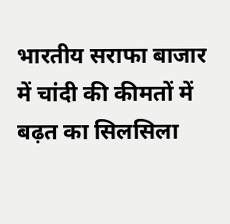भारतीय सराफा बाजार में चांदी की कीमतों में बढ़त का सिलसिला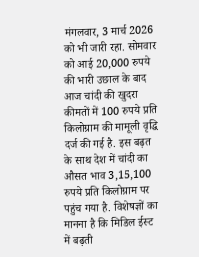मंगलवार, 3 मार्च 2026 को भी जारी रहा. सोमवार को आई 20,000 रुपये की भारी उछाल के बाद आज चांदी की खुदरा कीमतों में 100 रुपये प्रति किलोग्राम की मामूली वृद्धि दर्ज की गई है. इस बढ़त के साथ देश में चांदी का औसत भाव 3,15,100 रुपये प्रति किलोग्राम पर पहुंच गया है. विशेषज्ञों का मानना है कि मिडिल ईस्ट में बढ़ती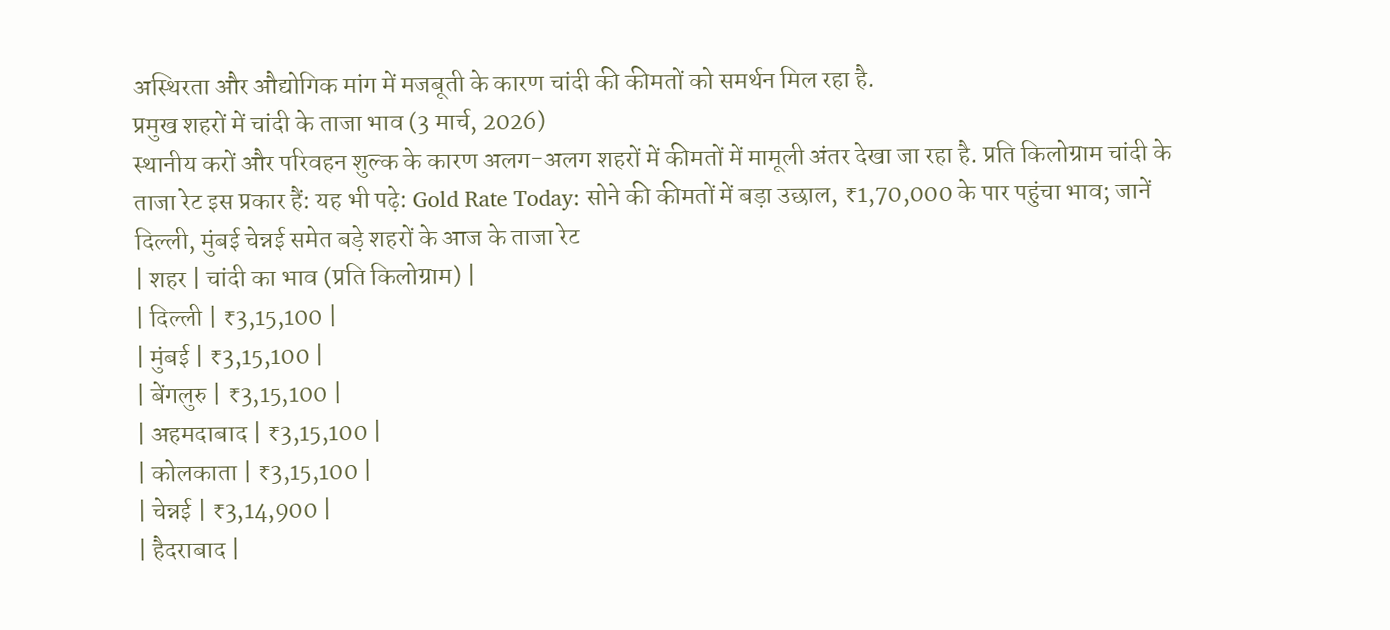अस्थिरता और औद्योगिक मांग में मजबूती के कारण चांदी की कीमतों को समर्थन मिल रहा है.
प्रमुख शहरों में चांदी के ताजा भाव (3 मार्च, 2026)
स्थानीय करों और परिवहन शुल्क के कारण अलग-अलग शहरों में कीमतों में मामूली अंतर देखा जा रहा है. प्रति किलोग्राम चांदी के ताजा रेट इस प्रकार हैं: यह भी पढ़े: Gold Rate Today: सोने की कीमतों में बड़ा उछाल, ₹1,70,000 के पार पहुंचा भाव; जानें दिल्ली, मुंबई चेन्नई समेत बड़े शहरों के आज के ताजा रेट
| शहर | चांदी का भाव (प्रति किलोग्राम) |
| दिल्ली | ₹3,15,100 |
| मुंबई | ₹3,15,100 |
| बेंगलुरु | ₹3,15,100 |
| अहमदाबाद | ₹3,15,100 |
| कोलकाता | ₹3,15,100 |
| चेन्नई | ₹3,14,900 |
| हैदराबाद |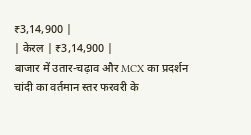₹3,14,900 |
| केरल | ₹3,14,900 |
बाजार में उतार-चढ़ाव और MCX का प्रदर्शन
चांदी का वर्तमान स्तर फरवरी के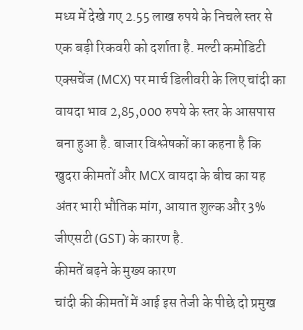मध्य में देखे गए 2.55 लाख रुपये के निचले स्तर से एक बड़ी रिकवरी को दर्शाता है. मल्टी कमोडिटी एक्सचेंज (MCX) पर मार्च डिलीवरी के लिए चांदी का वायदा भाव 2,85,000 रुपये के स्तर के आसपास बना हुआ है. बाजार विश्लेषकों का कहना है कि खुदरा कीमतों और MCX वायदा के बीच का यह अंतर भारी भौतिक मांग, आयात शुल्क और 3% जीएसटी (GST) के कारण है.
कीमतें बढ़ने के मुख्य कारण
चांदी की कीमतों में आई इस तेजी के पीछे दो प्रमुख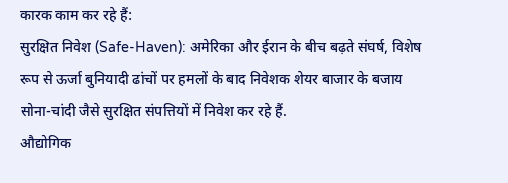कारक काम कर रहे हैं:
सुरक्षित निवेश (Safe-Haven): अमेरिका और ईरान के बीच बढ़ते संघर्ष, विशेष रूप से ऊर्जा बुनियादी ढांचों पर हमलों के बाद निवेशक शेयर बाजार के बजाय सोना-चांदी जैसे सुरक्षित संपत्तियों में निवेश कर रहे हैं.
औद्योगिक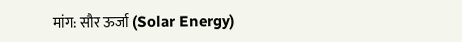मांग: सौर ऊर्जा (Solar Energy)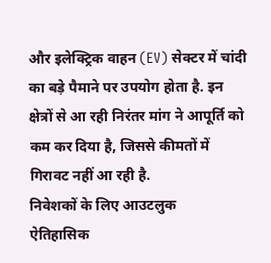और इलेक्ट्रिक वाहन (EV) सेक्टर में चांदी का बड़े पैमाने पर उपयोग होता है. इन क्षेत्रों से आ रही निरंतर मांग ने आपूर्ति को कम कर दिया है, जिससे कीमतों में गिरावट नहीं आ रही है.
निवेशकों के लिए आउटलुक
ऐतिहासिक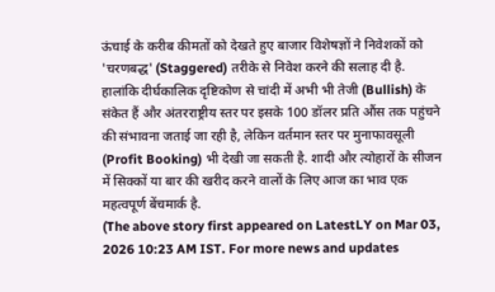ऊंचाई के करीब कीमतों को देखते हुए बाजार विशेषज्ञों ने निवेशकों को 'चरणबद्ध' (Staggered) तरीके से निवेश करने की सलाह दी है. हालांकि दीर्घकालिक दृष्टिकोण से चांदी में अभी भी तेजी (Bullish) के संकेत हैं और अंतरराष्ट्रीय स्तर पर इसके 100 डॉलर प्रति औंस तक पहुंचने की संभावना जताई जा रही है, लेकिन वर्तमान स्तर पर मुनाफावसूली (Profit Booking) भी देखी जा सकती है. शादी और त्योहारों के सीजन में सिक्कों या बार की खरीद करने वालों के लिए आज का भाव एक महत्वपूर्ण बेंचमार्क है.
(The above story first appeared on LatestLY on Mar 03, 2026 10:23 AM IST. For more news and updates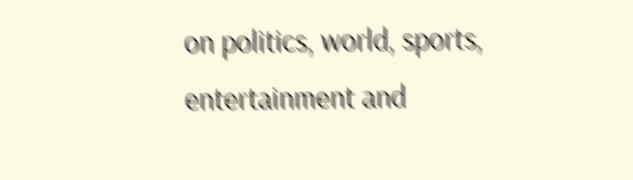on politics, world, sports, entertainment and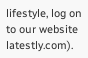lifestyle, log on to our website latestly.com).